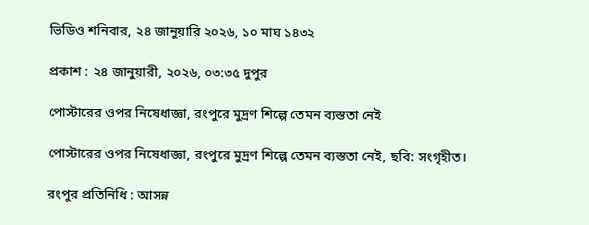ভিডিও শনিবার, ২৪ জানুয়ারি ২০২৬, ১০ মাঘ ১৪৩২

প্রকাশ : ২৪ জানুয়ারী, ২০২৬, ০৩:৩৫ দুপুর

পোস্টারের ওপর নিষেধাজ্ঞা, রংপুরে মুদ্রণ শিল্পে তেমন ব্যস্ততা নেই

পোস্টারের ওপর নিষেধাজ্ঞা, রংপুরে মুদ্রণ শিল্পে তেমন ব্যস্ততা নেই, ছবি: সংগৃহীত।

রংপুর প্রতিনিধি : আসন্ন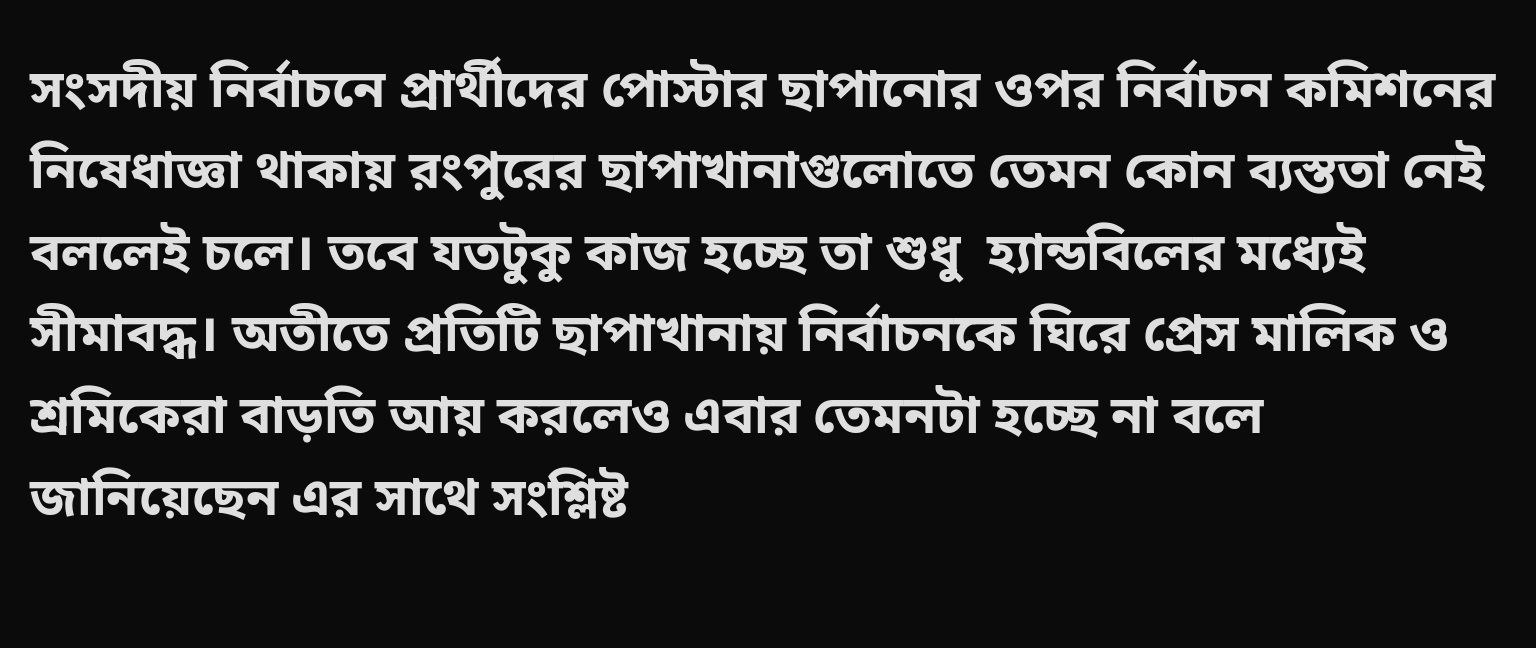সংসদীয় নির্বাচনে প্রার্থীদের পোস্টার ছাপানোর ওপর নির্বাচন কমিশনের নিষেধাজ্ঞা থাকায় রংপুরের ছাপাখানাগুলোতে তেমন কোন ব্যস্ততা নেই বললেই চলে। তবে যতটুকু কাজ হচ্ছে তা শুধু  হ্যান্ডবিলের মধ্যেই সীমাবদ্ধ। অতীতে প্রতিটি ছাপাখানায় নির্বাচনকে ঘিরে প্রেস মালিক ও শ্রমিকেরা বাড়তি আয় করলেও এবার তেমনটা হচ্ছে না বলে জানিয়েছেন এর সাথে সংশ্লিষ্ট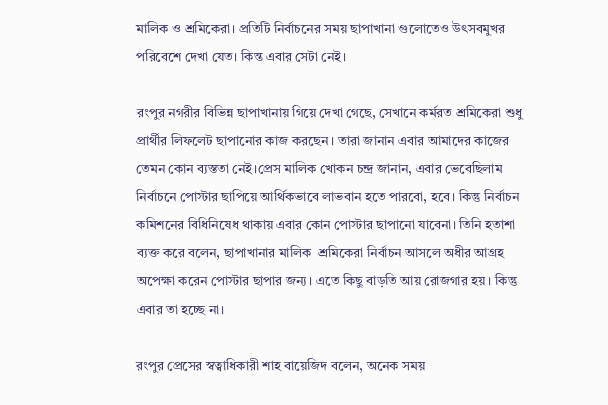মালিক ও শ্রমিকেরা। প্রতিটি নির্বাচনের সময় ছাপাখানা গুলোতেও উৎসবমুখর পরিবেশে দেখা যেত। কিন্ত এবার সেটা নেই।

রংপুর নগরীর বিভিন্ন ছাপাখানায় গিয়ে দেখা গেছে, সেখানে কর্মরত শ্রমিকেরা শুধু প্রার্থীর লিফলেট ছাপানোর কাজ করছেন। তারা জানান এবার আমাদের কাজের তেমন কোন ব্যস্ততা নেই।প্রেস মালিক খোকন চন্দ্র জানান, এবার ভেবেছিলাম নির্বাচনে পোস্টার ছাপিয়ে আর্থিকভাবে লাভবান হতে পারবো, হবে। কিন্তু নির্বাচন কমিশনের বিধিনিষেধ থাকায় এবার কোন পোস্টার ছাপানো যাবেনা। তিনি হতাশা ব্যক্ত করে বলেন, ছাপাখানার মালিক  শ্রমিকেরা নির্বাচন আসলে অধীর আগ্রহ অপেক্ষা করেন পোস্টার ছাপার জন্য। এতে কিছু বাড়তি আয় রোজগার হয়। কিন্তু এবার তা হচ্ছে না।

রংপুর প্রেসের স্বত্বাধিকারী শাহ বায়েজিদ বলেন, অনেক সময়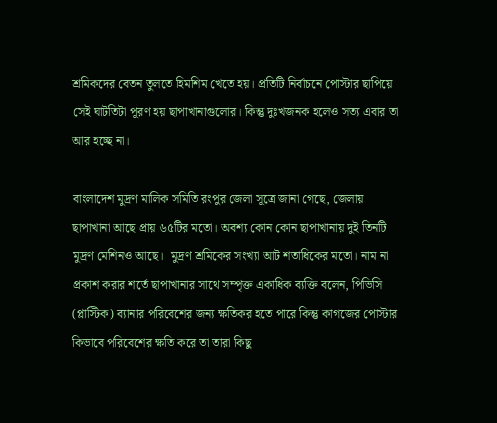শ্রমিকদের বেতন তুলতে হিমশিম খেতে হয়। প্রতিটি নির্বাচনে পোস্টার ছাপিয়ে সেই ঘাটতিটা পূরণ হয় ছাপাখানাগুলোর। কিন্তু দুঃখজনক হলেও সত্য এবার তা আর হচ্ছে না।

বাংলাদেশ মুদ্রণ মালিক সমিতি রংপুর জেলা সূত্রে জানা গেছে, জেলায় ছাপাখানা আছে প্রায় ৬৫টির মতো। অবশ্য কোন কোন ছাপাখানায় দুই তিনটি মুদ্রণ মেশিনও আছে।  মুদ্রণ শ্রমিকের সংখ্যা আট শতাধিকের মতো। নাম না প্রকাশ করার শর্তে ছাপাখানার সাথে সম্পৃক্ত একাধিক ব্যক্তি বলেন, পিভিসি (প্লাস্টিক) ব্যানার পরিবেশের জন্য ক্ষতিকর হতে পারে কিন্তু কাগজের পোস্টার কিভাবে পরিবেশের ক্ষতি করে তা তারা কিছু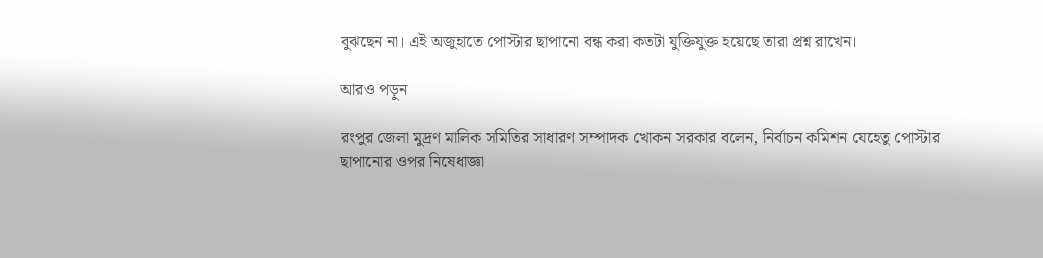বুঝছেন না। এই অজুহাতে পোস্টার ছাপানো বন্ধ করা কতটা যুক্তিযুক্ত হয়েছে তারা প্রশ্ন রাখেন।

আরও পড়ুন

রংপুর জেলা মুদ্রণ মালিক সমিতির সাধারণ সম্পাদক খোকন সরকার বলেন, নির্বাচন কমিশন যেহেতু পোস্টার ছাপানোর ওপর নিষেধাজ্ঞা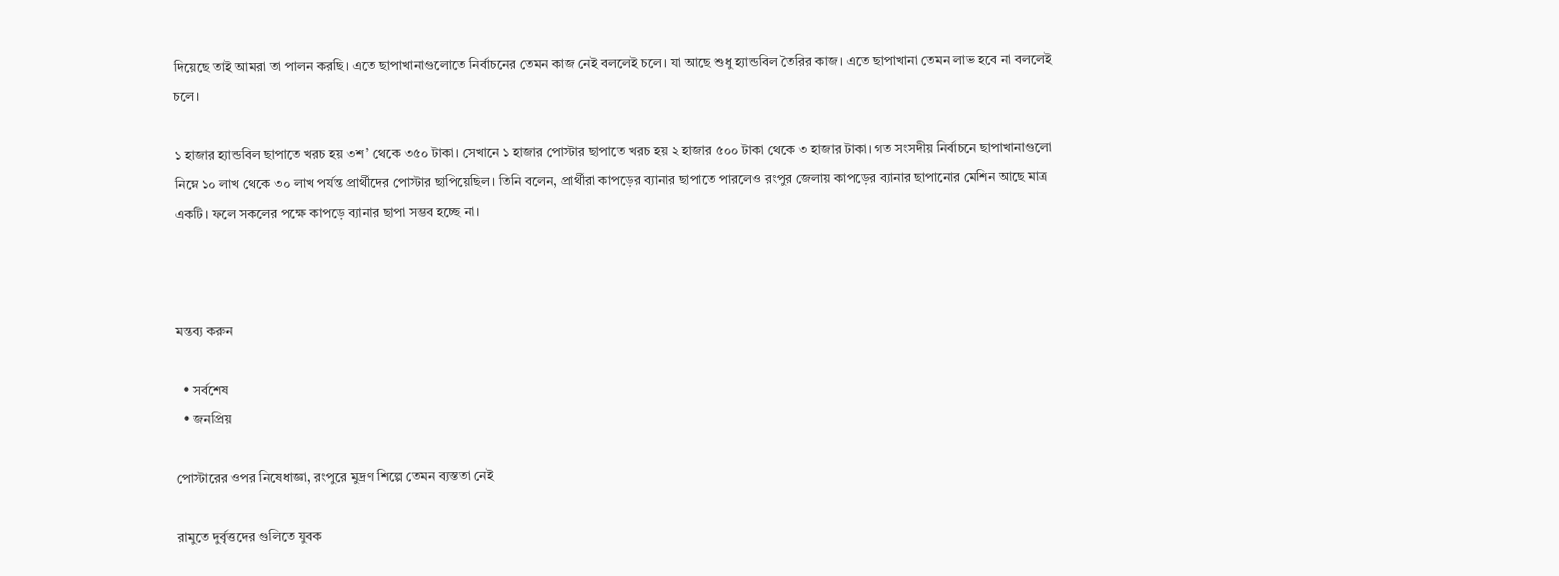দিয়েছে তাই আমরা তা পালন করছি। এতে ছাপাখানাগুলোতে নির্বাচনের তেমন কাজ নেই বললেই চলে। যা আছে শুধু হ্যান্ডবিল তৈরির কাজ। এতে ছাপাখানা তেমন লাভ হবে না বললেই চলে।

১ হাজার হ্যান্ডবিল ছাপাতে খরচ হয় ৩শ’ থেকে ৩৫০ টাকা। সেখানে ১ হাজার পোস্টার ছাপাতে খরচ হয় ২ হাজার ৫০০ টাকা থেকে ৩ হাজার টাকা। গত সংসদীয় নির্বাচনে ছাপাখানাগুলো নিম্নে ১০ লাখ থেকে ৩০ লাখ পর্যন্ত প্রার্থীদের পোস্টার ছাপিয়েছিল। তিনি বলেন, প্রার্থীরা কাপড়ের ব্যানার ছাপাতে পারলেও রংপুর জেলায় কাপড়ের ব্যানার ছাপানোর মেশিন আছে মাত্র একটি। ফলে সকলের পক্ষে কাপড়ে ব্যানার ছাপা সম্ভব হচ্ছে না।



মন্তব্য করুন

  • সর্বশেষ
  • জনপ্রিয়

পোস্টারের ওপর নিষেধাজ্ঞা, রংপুরে মুদ্রণ শিল্পে তেমন ব্যস্ততা নেই

রামুতে দুর্বৃত্তদের গুলিতে যুবক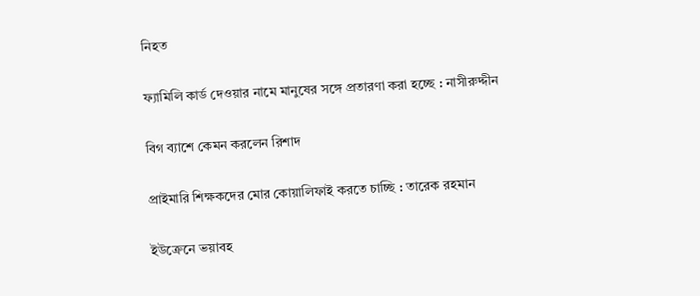নিহত

ফ্যামিলি কার্ড দেওয়ার নামে মানুষের সঙ্গে প্রতারণা করা হচ্ছে : নাসীরুদ্দীন

বিগ ব্যাশে কেমন করলেন রিশাদ

প্রাইমারি শিক্ষকদের মোর কোয়ালিফাই করতে চাচ্ছি : তারেক রহমান

ইউক্রেনে ভয়াবহ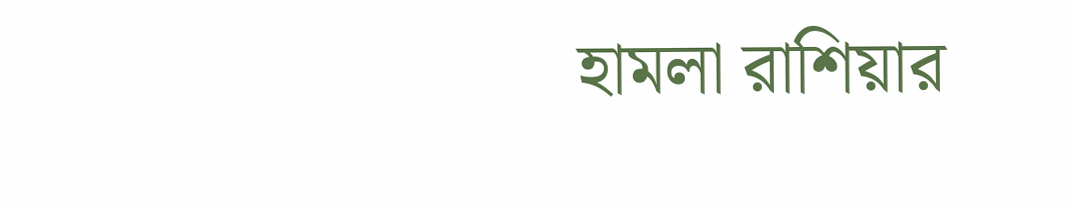হামলা রাশিয়ার